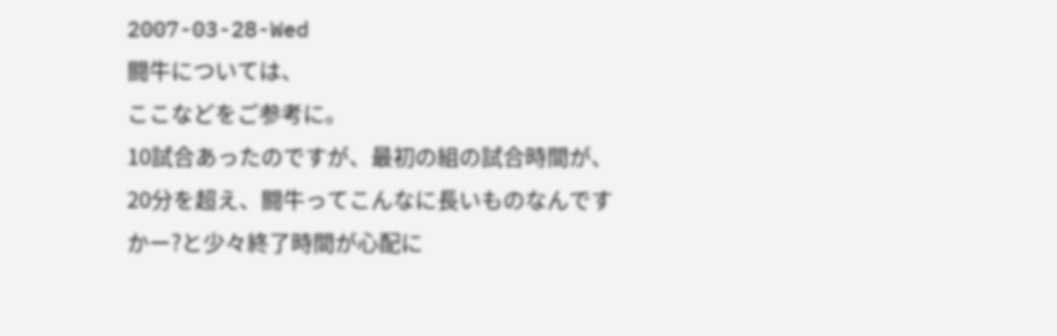2007-03-28-Wed
闘牛については、
ここなどをご参考に。
10試合あったのですが、最初の組の試合時間が、20分を超え、闘牛ってこんなに長いものなんですかー?と少々終了時間が心配に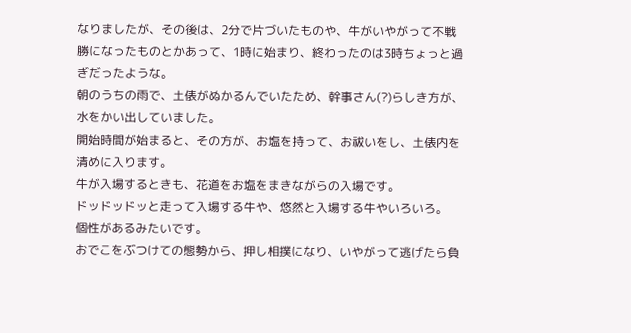なりましたが、その後は、2分で片づいたものや、牛がいやがって不戦勝になったものとかあって、1時に始まり、終わったのは3時ちょっと過ぎだったような。
朝のうちの雨で、土俵がぬかるんでいたため、幹事さん(?)らしき方が、水をかい出していました。
開始時間が始まると、その方が、お塩を持って、お祓いをし、土俵内を清めに入ります。
牛が入場するときも、花道をお塩をまきながらの入場です。
ドッドッドッと走って入場する牛や、悠然と入場する牛やいろいろ。
個性があるみたいです。
おでこをぶつけての態勢から、押し相撲になり、いやがって逃げたら負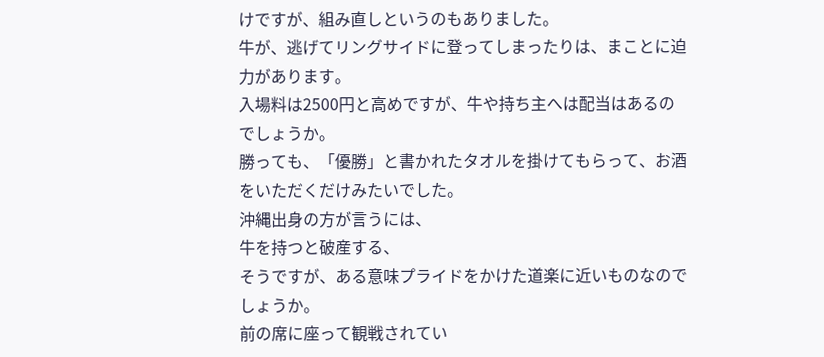けですが、組み直しというのもありました。
牛が、逃げてリングサイドに登ってしまったりは、まことに迫力があります。
入場料は2500円と高めですが、牛や持ち主へは配当はあるのでしょうか。
勝っても、「優勝」と書かれたタオルを掛けてもらって、お酒をいただくだけみたいでした。
沖縄出身の方が言うには、
牛を持つと破産する、
そうですが、ある意味プライドをかけた道楽に近いものなのでしょうか。
前の席に座って観戦されてい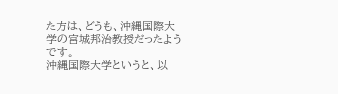た方は、どうも、沖縄国際大学の宮城邦治教授だったようです。
沖縄国際大学というと、以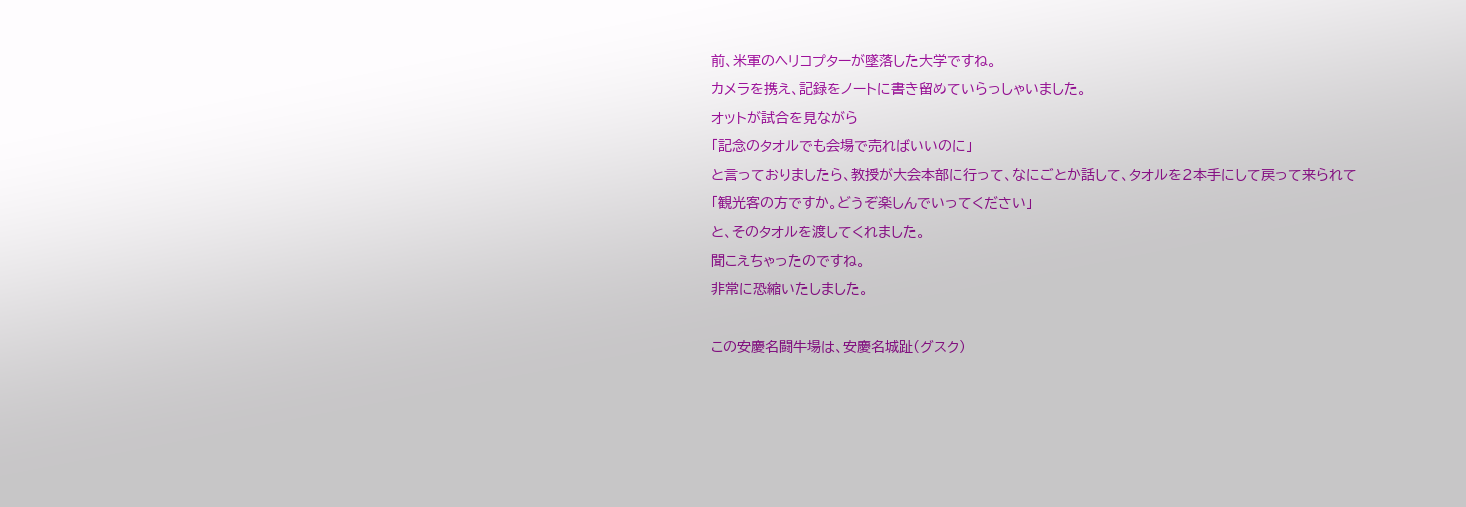前、米軍のヘリコプターが墜落した大学ですね。
カメラを携え、記録をノートに書き留めていらっしゃいました。
オットが試合を見ながら
「記念のタオルでも会場で売ればいいのに」
と言っておりましたら、教授が大会本部に行って、なにごとか話して、タオルを2本手にして戻って来られて
「観光客の方ですか。どうぞ楽しんでいってください」
と、そのタオルを渡してくれました。
聞こえちゃったのですね。
非常に恐縮いたしました。

この安慶名闘牛場は、安慶名城趾(グスク)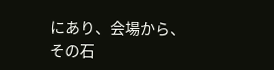にあり、会場から、その石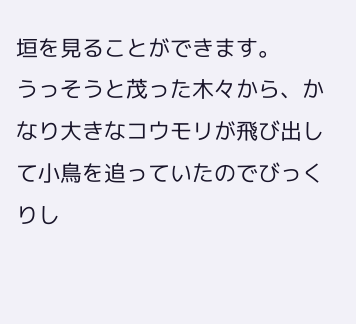垣を見ることができます。
うっそうと茂った木々から、かなり大きなコウモリが飛び出して小鳥を追っていたのでびっくりし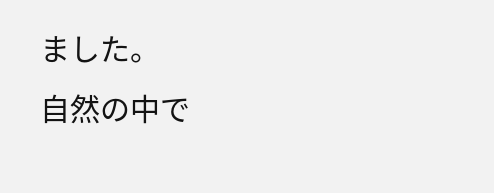ました。
自然の中で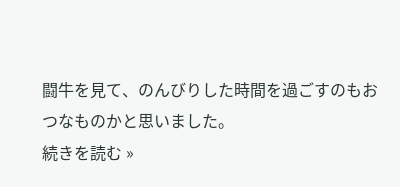闘牛を見て、のんびりした時間を過ごすのもおつなものかと思いました。
続きを読む »